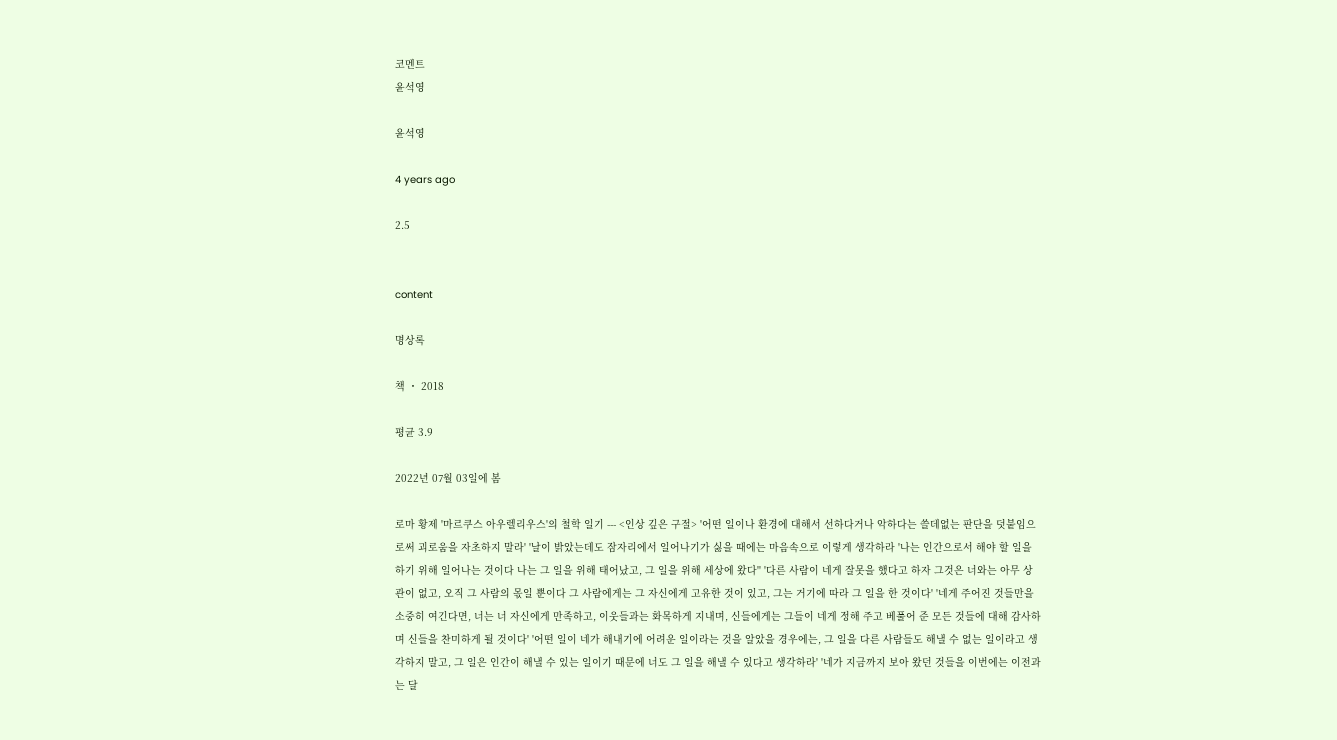코멘트
윤석영

윤석영

4 years ago

2.5


content

명상록

책 ・ 2018

평균 3.9

2022년 07월 03일에 봄

로마 황제 '마르쿠스 아우렐리우스'의 철학 일기 --- <인상 깊은 구절> '어떤 일이나 환경에 대해서 선하다거나 악하다는 쓸데없는 판단을 덧붙임으로써 괴로움을 자초하지 말라' '날이 밝았는데도 잠자리에서 일어나기가 싫을 때에는 마음속으로 이렇게 생각하라 '나는 인간으로서 해야 할 일을 하기 위해 일어나는 것이다 나는 그 일을 위해 태어났고, 그 일을 위해 세상에 왔다'' '다른 사람이 네게 잘못을 했다고 하자 그것은 너와는 아무 상관이 없고, 오직 그 사람의 몫일 뿐이다 그 사람에게는 그 자신에게 고유한 것이 있고, 그는 거기에 따라 그 일을 한 것이다' '네게 주어진 것들만을 소중히 여긴다면, 너는 너 자신에게 만족하고, 이웃들과는 화목하게 지내며, 신들에게는 그들이 네게 정해 주고 베풀어 준 모든 것들에 대해 감사하며 신들을 찬미하게 될 것이다' '어떤 일이 네가 해내기에 어려운 일이라는 것을 알았을 경우에는, 그 일을 다른 사람들도 해낼 수 없는 일이라고 생각하지 말고, 그 일은 인간이 해낼 수 있는 일이기 때문에 너도 그 일을 해낼 수 있다고 생각하라' '네가 지금까지 보아 왔던 것들을 이번에는 이전과는 달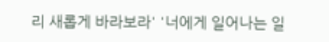리 새롭게 바라보라' '너에게 일어나는 일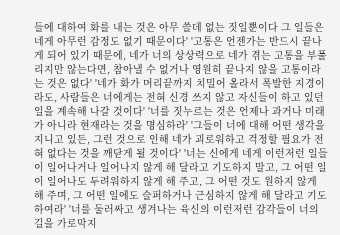들에 대하여 화를 내는 것은 아무 쓸데 없는 짓일뿐이다 그 일들은 네게 아무런 감정도 없기 때문이다' '고통은 언젠가는 반드시 끝나게 되어 있기 때문에, 네가 너의 상상력으로 네가 겪는 고통을 부풀리지만 않는다면, 참아낼 수 없거나 영원히 끝나지 않을 고통이라는 것은 없다' '네가 화가 머리끝까지 치밀어 올라서 폭발한 지경이라도, 사람들은 너에게는 전혀 신경 쓰지 않고 자신들이 하고 있던 일을 계속해 나갈 것이다' '너를 짓누르는 것은 언제나 과거나 미래가 아니라 현재라는 것을 명심하라' '그들이 너에 대해 어떤 생각을 지니고 있든, 그런 것으로 인해 네가 괴로워하고 걱정할 필요가 전혀 없다는 것을 깨닫게 될 것이다' '너는 신에게 네게 이런저런 일들이 일어나거나 일어나지 않게 해 달라고 기도하지 말고, 그 어떤 일이 일어나도 두려워하지 않게 해 주고, 그 어떤 것도 원하지 않게 해 주며, 그 어떤 일에도 슬퍼하거나 근심하지 않게 해 달라고 기도하여라' '너를 둘러싸고 생겨나는 육신의 이런저런 감각들이 너의 길을 가로막지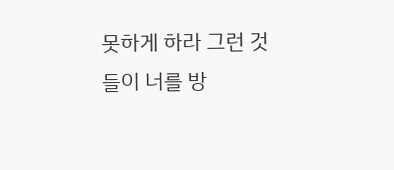못하게 하라 그런 것들이 너를 방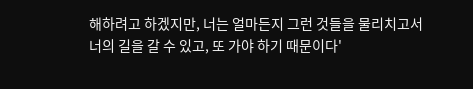해하려고 하겠지만, 너는 얼마든지 그런 것들을 물리치고서 너의 길을 갈 수 있고, 또 가야 하기 때문이다'